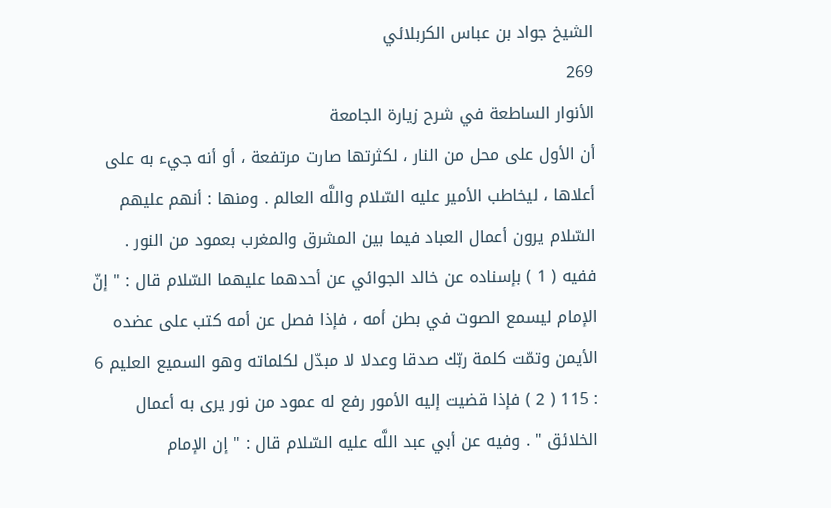الشيخ جواد بن عباس الكربلائي
269
الأنوار الساطعة في شرح زيارة الجامعة
أن الأول على محل من النار ، لكثرتها صارت مرتفعة ، أو أنه جيء به على أعلاها ، ليخاطب الأمير عليه السّلام واللَّه العالم . ومنها : أنهم عليهم السّلام يرون أعمال العباد فيما بين المشرق والمغرب بعمود من النور . ففيه ( 1 ) بإسناده عن خالد الجوائي عن أحدهما عليهما السّلام قال : " إنّ الإمام ليسمع الصوت في بطن أمه ، فإذا فصل عن أمه كتب على عضده الأيمن وتمّت كلمة ربّك صدقا وعدلا لا مبدّل لكلماته وهو السميع العليم 6 : 115 ( 2 ) فإذا قضيت إليه الأمور رفع له عمود من نور يرى به أعمال الخلائق " . وفيه عن أبي عبد اللَّه عليه السّلام قال : " إن الإمام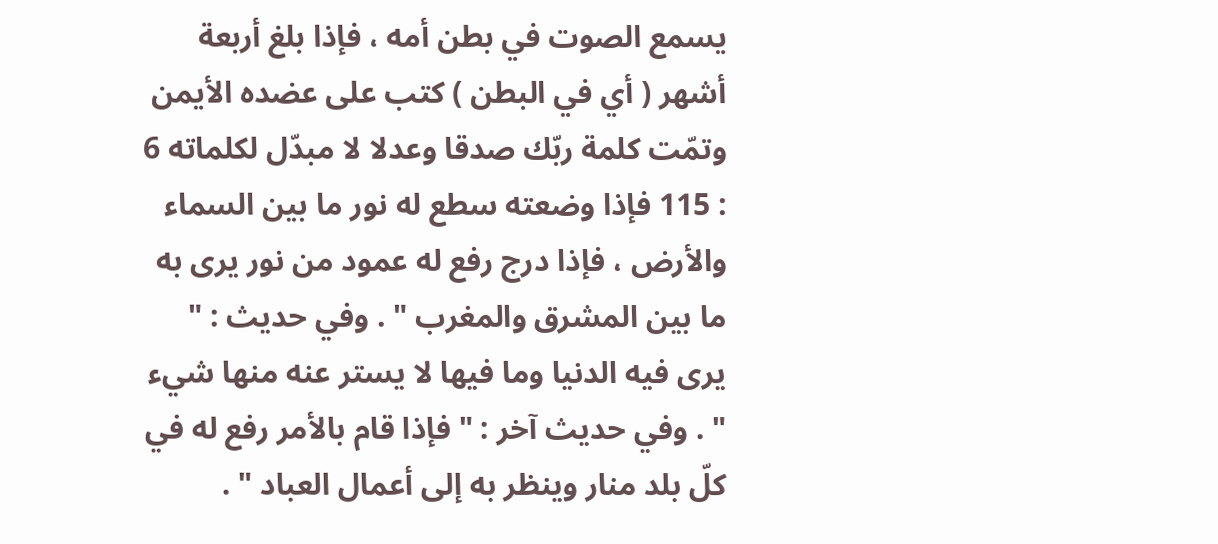يسمع الصوت في بطن أمه ، فإذا بلغ أربعة أشهر ( أي في البطن ) كتب على عضده الأيمن وتمّت كلمة ربّك صدقا وعدلا لا مبدّل لكلماته 6 : 115 فإذا وضعته سطع له نور ما بين السماء والأرض ، فإذا درج رفع له عمود من نور يرى به ما بين المشرق والمغرب " . وفي حديث : " يرى فيه الدنيا وما فيها لا يستر عنه منها شيء " . وفي حديث آخر : " فإذا قام بالأمر رفع له في كلّ بلد منار وينظر به إلى أعمال العباد " .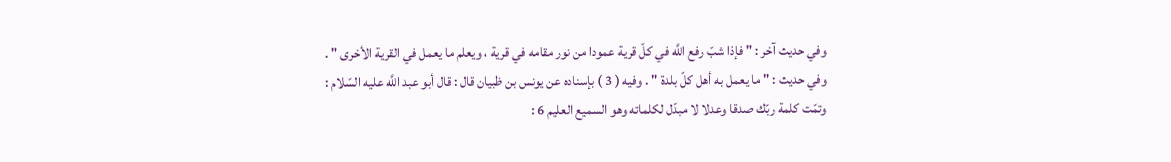وفي حديث آخر : " فإذا شبّ رفع اللَّه في كلّ قرية عمودا من نور مقامه في قرية ، ويعلم ما يعمل في القرية الأخرى " . وفي حديث : " ما يعمل به أهل كلّ بلدة " . وفيه ( 3 ) بإسناده عن يونس بن ظبيان قال : قال أبو عبد اللَّه عليه السّلام : وتمّت كلمة ربّك صدقا وعدلا لا مبدّل لكلماته وهو السميع العليم 6 :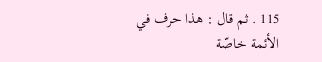115 . ثم قال : هذا حرف في الأئمة خاصّة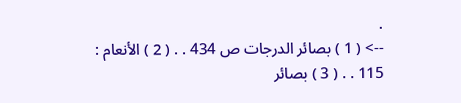.
--> ( 1 ) بصائر الدرجات ص 434 . . ( 2 ) الأنعام : 115 . . ( 3 ) بصائر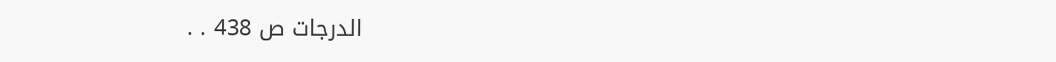الدرجات ص 438 . .